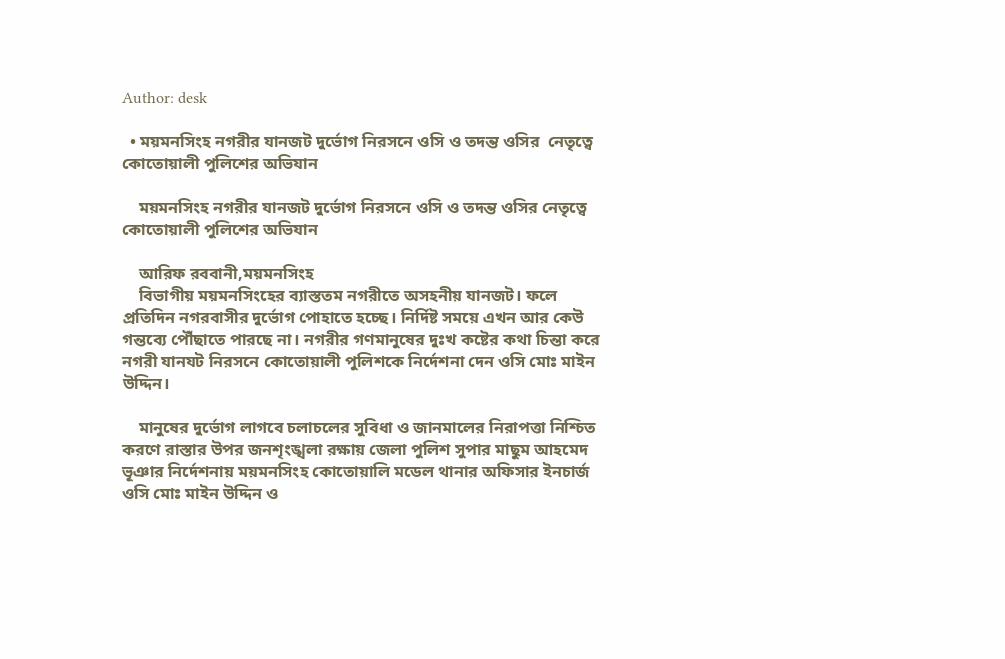Author: desk

  • ময়মনসিংহ নগরীর যানজট দুর্ভোগ নিরসনে ওসি ও তদন্ত ওসির  নেতৃত্বে কোতোয়ালী পুলিশের অভিযান

    ময়মনসিংহ নগরীর যানজট দুর্ভোগ নিরসনে ওসি ও তদন্ত ওসির নেতৃত্বে কোতোয়ালী পুলিশের অভিযান

    আরিফ রববানী,ময়মনসিংহ
    বিভাগীয় ময়মনসিংহের ব্যাস্ততম নগরীতে অসহনীয় যানজট। ফলে প্রতিদিন নগরবাসীর দুর্ভোগ পোহাতে হচ্ছে। নির্দিষ্ট সময়ে এখন আর কেউ গন্তব্যে পৌঁছাতে পারছে না। নগরীর গণমানুষের দুঃখ কষ্টের কথা চিন্তা করে নগরী যানযট নিরসনে কোতোয়ালী পুলিশকে নির্দেশনা দেন ওসি মোঃ মাইন উদ্দিন।

    মানুষের দুর্ভোগ লাগবে চলাচলের সুবিধা ও জানমালের নিরাপত্তা নিশ্চিত করণে রাস্তার উপর জনশৃংঙ্খলা রক্ষায় জেলা পুলিশ সুপার মাছুম আহমেদ ভূঞার নির্দেশনায় ময়মনসিংহ কোতোয়ালি মডেল থানার অফিসার ইনচার্জ ওসি মোঃ মাইন উদ্দিন ও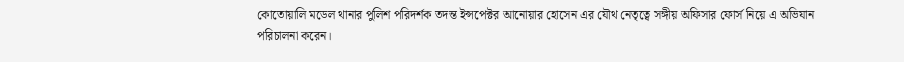কোতোয়ালি মডেল থানার পুলিশ পরিদর্শক তদন্ত ইন্সপেক্টর আনোয়ার হোসেন এর যৌথ নেতৃত্বে সঙ্গীয় অফিসার ফোর্স নিয়ে এ অভিযান পরিচালনা করেন।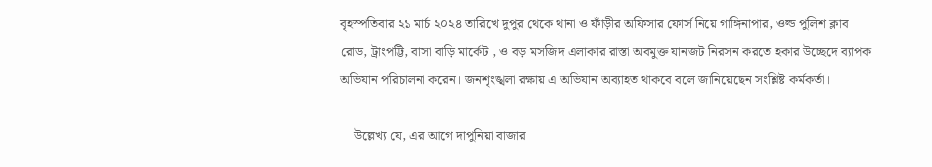বৃহস্পতিবার ২১ মার্চ ২০২৪ তারিখে দুপুর থেকে থানা ও ফাঁড়ীর অফিসার ফোর্স নিয়ে গাঙ্গিনাপার, ওল্ড পুলিশ ক্লাব রোড, ট্রাংপট্টি, বাসা বাড়ি মার্কেট , ও বড় মসজিদ এলাকার রাস্তা অবমুক্ত যানজট নিরসন করতে হকার উচ্ছেদে ব্যাপক অভিযান পরিচালনা করেন। জনশৃংঙ্খলা রক্ষায় এ অভিযান অব্যাহত থাকবে বলে জানিয়েছেন সংশ্লিষ্ট কর্মকর্তা।

    উল্লেখ্য যে, এর আগে দাপুনিয়া বাজার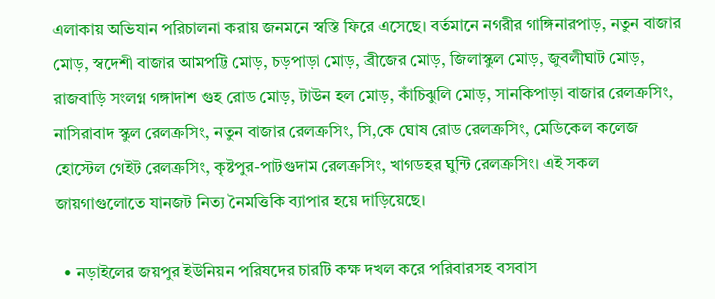এলাকায় অভিযান পরিচালনা করায় জনমনে স্বস্তি ফিরে এসেছে। বর্তমানে নগরীর গাঙ্গিনারপাড়, নতুন বাজার মোড়, স্বদেশী বাজার আমপট্টি মোড়, চড়পাড়া মোড়, ব্রীজের মোড়, জিলাস্কুল মোড়, জুবলীঘাট মোড়, রাজবাড়ি সংলগ্ন গঙ্গাদাশ গুহ রোড মোড়, টাউন হল মোড়, কাঁচিঝুলি মোড়, সানকিপাড়া বাজার রেলক্রসিং, নাসিরাবাদ স্কুল রেলক্রসিং, নতুন বাজার রেলক্রসিং, সি,কে ঘোষ রোড রেলক্রসিং, মেডিকেল কলেজ হোস্টেল গেইট রেলক্রসিং, কৃষ্টপুর-পাটগুদাম রেলক্রসিং, খাগডহর ঘুন্টি রেলক্রসিং। এই সকল জায়গাগুলোতে যানজট নিত্য নৈমত্তিকি ব্যাপার হয়ে দাড়িয়েছে।

  • নড়াইলের জয়পুর ইউনিয়ন পরিষদের চারটি কক্ষ দখল করে পরিবারসহ বসবাস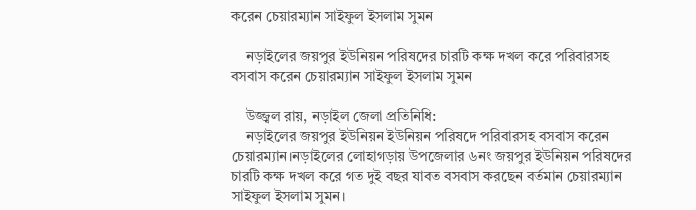করেন চেয়ারম্যান সাইফুল ইসলাম সুমন

    নড়াইলের জয়পুর ইউনিয়ন পরিষদের চারটি কক্ষ দখল করে পরিবারসহ বসবাস করেন চেয়ারম্যান সাইফুল ইসলাম সুমন

    উজ্জ্বল রায়, নড়াইল জেলা প্রতিনিধি:
    নড়াইলের জয়পুর ইউনিয়ন ইউনিয়ন পরিষদে পরিবারসহ বসবাস করেন চেয়ারম্যান।নড়াইলের লোহাগড়ায় উপজেলার ৬নং জয়পুর ইউনিয়ন পরিষদের চারটি কক্ষ দখল করে গত দুই বছর যাবত বসবাস করছেন বর্তমান চেয়ারম্যান সাইফুল ইসলাম সুমন।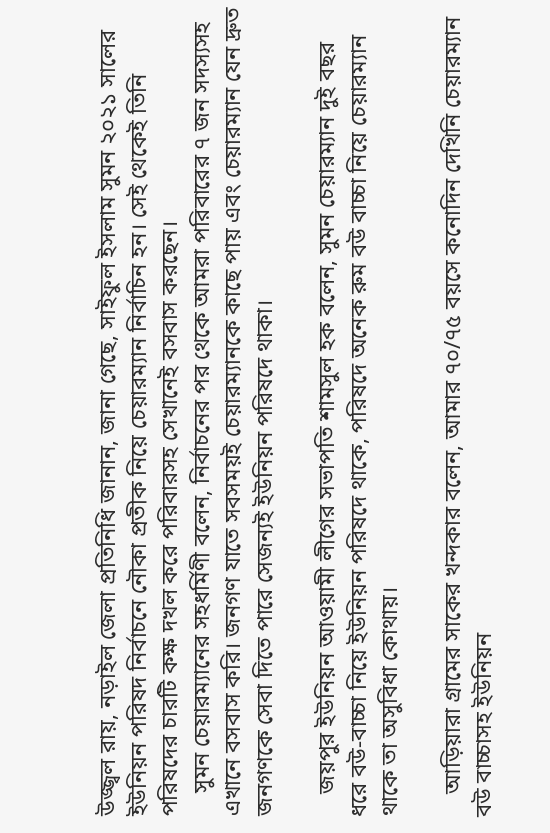উজ্জ্বল রায়, নড়াইল জেলা প্রতিনিধি জানান, জানা গেছে, সাইফুল ইসলাম সুমন ২০২১ সালের ইউনিয়ন পরিষদ নির্বাচনে নৌকা প্রতীক নিয়ে চেয়ারম্যান নির্বাচিন হন। সেই থেকেই তিনি পরিষদের চারটি কক্ষ দখল করে পরিবারসহ সেখানেই বসবাস করছেন।
    সুমন চেয়ারম্যানের সহধর্মিণী বলেন, নির্বাচনের পর থেকে আমরা পরিবারের ৭ জন সদস্যসহ এখানে বসবাস করি। জনগণ যাতে সবসময়ই চেয়ারম্যানকে কাছে পায় এবং চেয়ারম্যান যেন দ্রুত জনগণকে সেবা দিতে পারে সেজন্যই ইউনিয়ন পরিষদে থাকা।

    জয়পুর ইউনিয়ন আওয়ামী লীগের সভাপতি শামসুল হক বলেন, সুমন চেয়ারম্যান দুই বছর ধরে বউ-বাচ্চা নিয়ে ইউনিয়ন পরিষদে থাকে, পরিষদে অনেক রুম বউ বাচ্চা নিয়ে চেয়ারম্যান থাকে তা অসুবিধা কোথায়।

    আড়িয়ারা গ্রামের সাকের খন্দকার বলেন, আমার ৭০/৭৫ বয়সে কনোদিন দেখিনি চেয়ারম্যান বউ বাচ্চাসহ ইউনিয়ন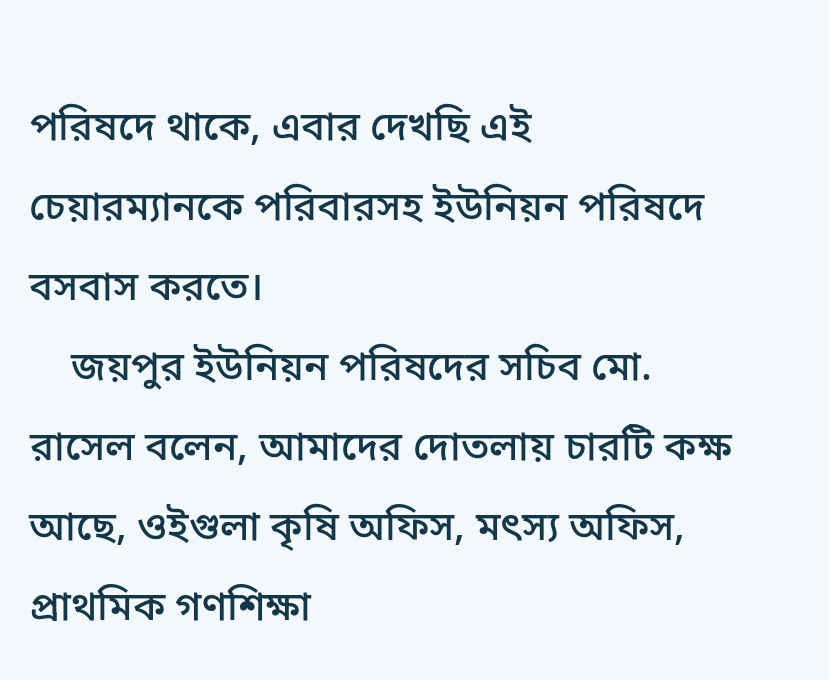পরিষদে থাকে, এবার দেখছি এই চেয়ারম্যানকে পরিবারসহ ইউনিয়ন পরিষদে বসবাস করতে।
    জয়পুর ইউনিয়ন পরিষদের সচিব মো. রাসেল বলেন, আমাদের দোতলায় চারটি কক্ষ আছে, ওইগুলা কৃষি অফিস, মৎস্য অফিস, প্রাথমিক গণশিক্ষা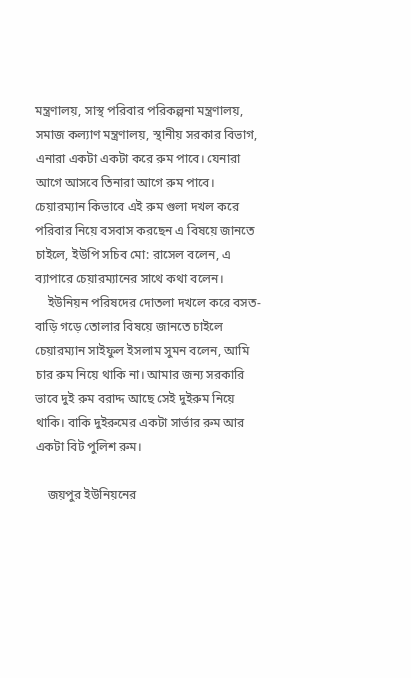মন্ত্রণালয়, সাস্থ পরিবার পরিকল্পনা মন্ত্রণালয়, সমাজ কল্যাণ মন্ত্রণালয়, স্থানীয় সরকার বিভাগ, এনারা একটা একটা করে রুম পাবে। যেনারা আগে আসবে তিনারা আগে রুম পাবে। চেয়ারম্যান কিভাবে এই রুম গুলা দখল করে পরিবার নিয়ে বসবাস করছেন এ বিষয়ে জানতে চাইলে, ইউপি সচিব মো: রাসেল বলেন, এ ব্যাপারে চেয়ারম্যানের সাথে কথা বলেন।
    ইউনিয়ন পরিষদের দোতলা দখলে করে বসত-বাড়ি গড়ে তোলার বিষয়ে জানতে চাইলে চেয়ারম্যান সাইফুল ইসলাম সুমন বলেন, আমি চার রুম নিয়ে থাকি না। আমার জন্য সরকারি ভাবে দুই রুম বরাদ্দ আছে সেই দুইরুম নিয়ে থাকি। বাকি দুইরুমের একটা সার্ভার রুম আর একটা বিট পুলিশ রুম।

    জয়পুর ইউনিয়নের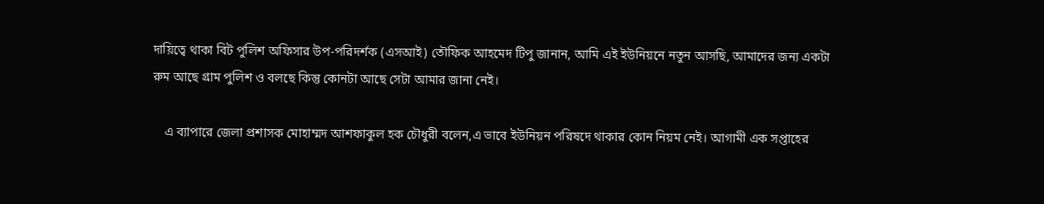দায়িত্বে থাকা বিট পুলিশ অফিসার উপ-পরিদর্শক (এসআই) তৌফিক আহমেদ টিপু জানান, আমি এই ইউনিয়নে নতুন আসছি, আমাদের জন্য একটা রুম আছে গ্রাম পুলিশ ও বলছে কিন্তু কোনটা আছে সেটা আমার জানা নেই।

    এ ব্যাপারে জেলা প্রশাসক মোহাম্মদ আশফাকুল হক চৌধুরী বলেন,এ ভাবে ইউনিয়ন পরিষদে থাকার কোন নিয়ম নেই। আগামী এক সপ্তাহের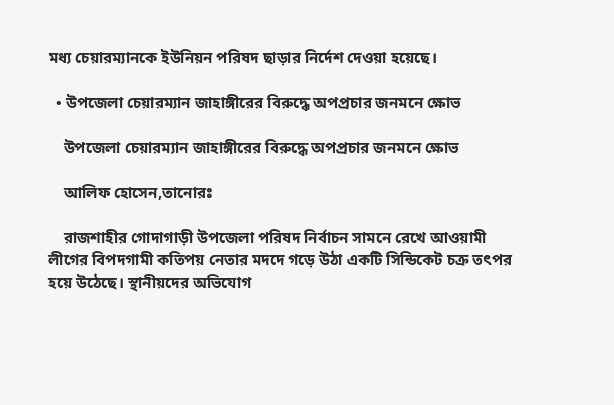মধ্য চেয়ারম্যানকে ইউনিয়ন পরিষদ ছাড়ার নির্দেশ দেওয়া হয়েছে।

  • উপজেলা চেয়ারম্যান জাহাঙ্গীরের বিরুদ্ধে অপপ্রচার জনমনে ক্ষোভ

    উপজেলা চেয়ারম্যান জাহাঙ্গীরের বিরুদ্ধে অপপ্রচার জনমনে ক্ষোভ

    আলিফ হোসেন,তানোরঃ

    রাজশাহীর গোদাগাড়ী উপজেলা পরিষদ নির্বাচন সামনে রেখে আওয়ামী লীগের বিপদগামী কতিপয় নেতার মদদে গড়ে উঠা একটি সিন্ডিকেট চক্র তৎপর হয়ে উঠেছে। স্থানীয়দের অভিযোগ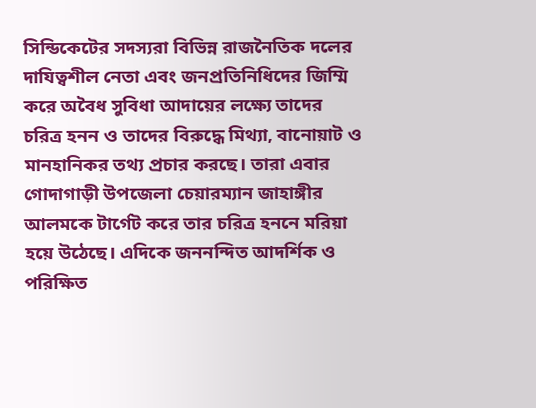সিন্ডিকেটের সদস্যরা বিভিন্ন রাজনৈতিক দলের দাযিত্বশীল নেতা এবং জনপ্রতিনিধিদের জিম্মি করে অবৈধ সুবিধা আদায়ের লক্ষ্যে তাদের চরিত্র হনন ও তাদের বিরুদ্ধে মিথ্যা, বানোয়াট ও মানহানিকর তথ্য প্রচার করছে। তারা এবার গোদাগাড়ী উপজেলা চেয়ারম্যান জাহাঙ্গীর আলমকে টার্গেট করে তার চরিত্র হননে মরিয়া হয়ে উঠেছে। এদিকে জননন্দিত আদর্শিক ও পরিক্ষিত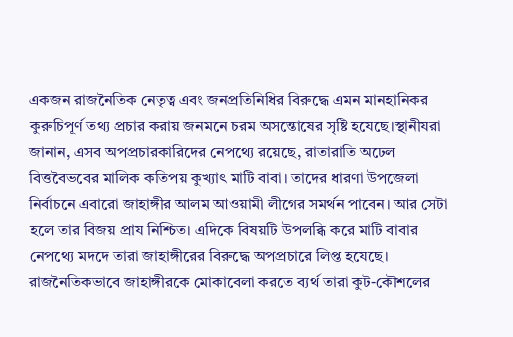একজন রাজনৈতিক নেতৃত্ব এবং জনপ্রতিনিধির বিরুদ্ধে এমন মানহানিকর কুরুচিপূর্ণ তথ্য প্রচার করায় জনমনে চরম অসন্তোষের সৃষ্টি হযেছে।স্থানীযরা জানান, এসব অপপ্রচারকারিদের নেপথ্যে রয়েছে, রাতারাতি অঢেল বিত্তবৈভবের মালিক কতিপয় কুখ্যাৎ মাটি বাবা। তাদের ধারণা উপজেলা নির্বাচনে এবারো জাহাঙ্গীর আলম আওয়ামী লীগের সমর্থন পাবেন। আর সেটা হলে তার বিজয় প্রায নিশ্চিত। এদিকে বিষয়টি উপলব্ধি করে মাটি বাবার নেপথ্যে মদদে তারা জাহাঙ্গীরের বিরুদ্ধে অপপ্রচারে লিপ্ত হযেছে। রাজনৈতিকভাবে জাহাঙ্গীরকে মোকাবেলা করতে ব্যর্থ তারা কুট-কৌশলের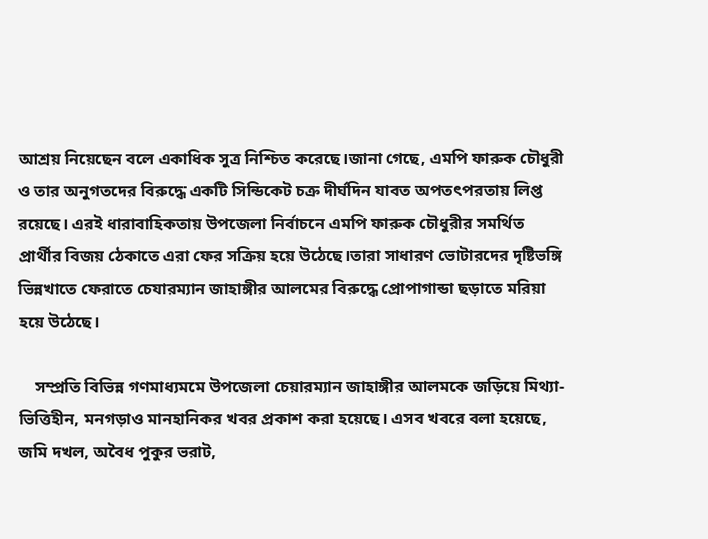আশ্রয় নিয়েছেন বলে একাধিক সুত্র নিশ্চিত করেছে।জানা গেছে, এমপি ফারুক চৌধুরী ও তার অনুগতদের বিরুদ্ধে একটি সিন্ডিকেট চক্র দীর্ঘদিন যাবত অপতৎপরতায় লিপ্ত রয়েছে। এরই ধারাবাহিকতায় উপজেলা নির্বাচনে এমপি ফারুক চৌধুরীর সমর্থিত প্রার্থীর বিজয় ঠেকাতে এরা ফের সক্রিয় হয়ে উঠেছে।তারা সাধারণ ভোটারদের দৃষ্টিভঙ্গি ভিন্নখাতে ফেরাতে চেযারম্যান জাহাঙ্গীর আলমের বিরুদ্ধে প্রোপাগান্ডা ছড়াতে মরিয়া হয়ে উঠেছে।

    সম্প্রতি বিভিন্ন গণমাধ্যমমে উপজেলা চেয়ারম্যান জাহাঙ্গীর আলমকে জড়িয়ে মিথ্যা-ভিত্তিহীন, মনগড়াও মানহানিকর খবর প্রকাশ করা হয়েছে। এসব খবরে বলা হয়েছে, জমি দখল, অবৈধ পুকুর ভরাট,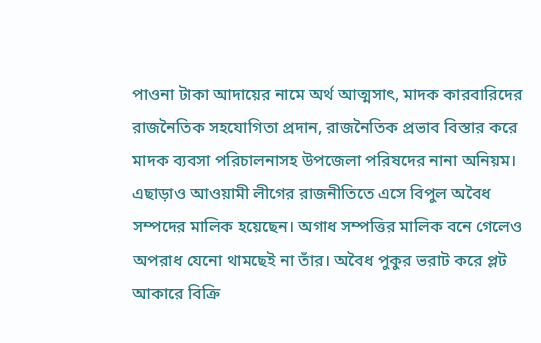পাওনা টাকা আদায়ের নামে অর্থ আত্মসাৎ, মাদক কারবারিদের রাজনৈতিক সহযোগিতা প্রদান, রাজনৈতিক প্রভাব বিস্তার করে মাদক ব্যবসা পরিচালনাসহ উপজেলা পরিষদের নানা অনিয়ম। এছাড়াও আওয়ামী লীগের রাজনীতিতে এসে বিপুল অবৈধ সম্পদের মালিক হয়েছেন। অগাধ সম্পত্তির মালিক বনে গেলেও অপরাধ যেনো থামছেই না তাঁর। অবৈধ পুকুর ভরাট করে প্লট আকারে বিক্রি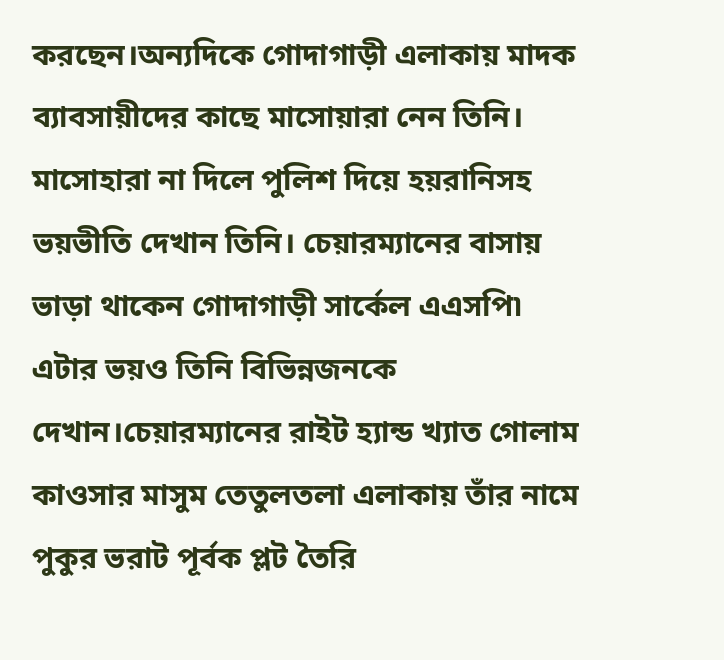করছেন।অন্যদিকে গোদাগাড়ী এলাকায় মাদক ব্যাবসায়ীদের কাছে মাসোয়ারা নেন তিনি। মাসোহারা না দিলে পুলিশ দিয়ে হয়রানিসহ ভয়ভীতি দেখান তিনি। চেয়ারম্যানের বাসায় ভাড়া থাকেন গোদাগাড়ী সার্কেল এএসপি৷ এটার ভয়ও তিনি বিভিন্নজনকে দেখান।চেয়ারম্যানের রাইট হ্যান্ড খ্যাত গোলাম কাওসার মাসুম তেতুলতলা এলাকায় তাঁর নামে পুকুর ভরাট পূর্বক প্লট তৈরি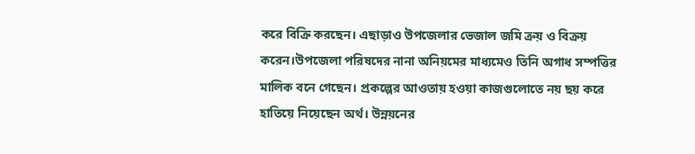করে বিক্রি করছেন। এছাড়াও উপজেলার ভেজাল জমি ক্রয় ও বিক্রয় করেন।উপজেলা পরিষদের নানা অনিয়মের মাধ্যমেও তিনি অগাধ সম্পত্তির মালিক বনে গেছেন। প্রকল্পের আওতায় হওয়া কাজগুলোতে নয় ছয় করে হাতিয়ে নিয়েছেন অর্থ। উন্নয়নের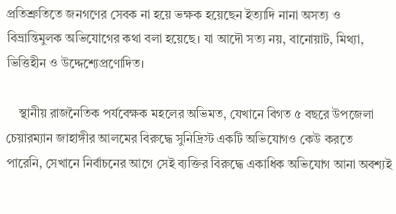প্রতিশ্রুতিতে জনগণের সেবক না হয়ে ভক্ষক হয়েছেন ইত্যাদি নানা অসত্য ও বিভ্রান্তিমুলক অভিযোগের কথা বলা হয়েছে। যা আদৌ সত্য নয়, বানোয়াট, মিথ্যা, ভিত্তিহীন ও উদ্দেশ্যেপ্রণোদিত।

    স্থানীয় রাজনৈতিক পর্যবেক্ষক মহলের অভিমত, যেখানে বিগত ৫ বছরে উপজেলা চেয়ারম্যান জাহাঙ্গীর আলমের বিরুদ্ধে সুনিদ্রিস্ট একটি অভিযোগও কেউ করতে পারেনি, সেখানে নির্বাচনের আগে সেই ব্যক্তির বিরুদ্ধে একাধিক অভিযোগ আনা অবশ্যই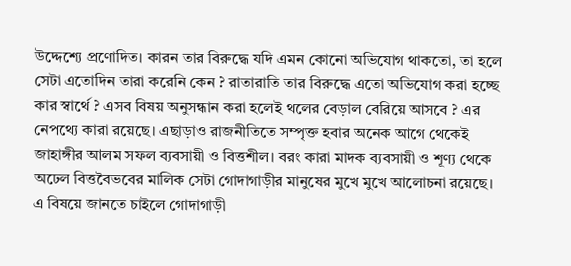উদ্দেশ্যে প্রণোদিত। কারন তার বিরুদ্ধে যদি এমন কোনো অভিযোগ থাকতো, তা হলে সেটা এতোদিন তারা করেনি কেন ? রাতারাতি তার বিরুদ্ধে এতো অভিযোগ করা হচ্ছে কার স্বার্থে ? এসব বিষয় অনুসন্ধান করা হলেই থলের বেড়াল বেরিয়ে আসবে ? এর নেপথ্যে কারা রয়েছে। এছাড়াও রাজনীতিতে সম্পৃক্ত হবার অনেক আগে থেকেই জাহাঙ্গীর আলম সফল ব্যবসায়ী ও বিত্তশীল। বরং কারা মাদক ব্যবসায়ী ও শূণ্য থেকে অঢেল বিত্তবৈভবের মালিক সেটা গোদাগাড়ীর মানুষের মুখে মুখে আলোচনা রয়েছে। এ বিষয়ে জানতে চাইলে গোদাগাড়ী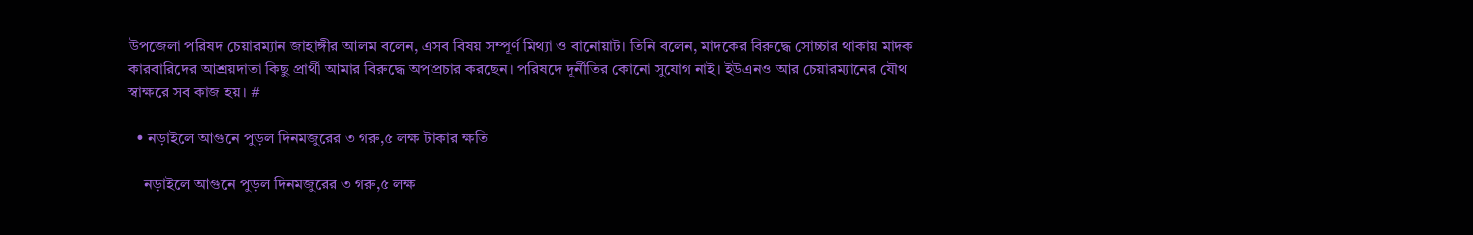উপজেলা পরিষদ চেয়ারম্যান জাহাঙ্গীর আলম বলেন, এসব বিষয় সম্পূর্ণ মিথ্যা ও বানোয়াট। তিনি বলেন, মাদকের বিরুদ্ধে সোচ্চার থাকায় মাদক কারবারিদের আশ্রয়দাতা কিছু প্রার্থী আমার বিরুদ্ধে অপপ্রচার করছেন। পরিষদে দূর্নীতির কোনো সুযোগ নাই। ইউএনও আর চেয়ারম্যানের যৌথ স্বাক্ষরে সব কাজ হয়। #

  • নড়াইলে আগুনে পুড়ল দিনমজুরের ৩ গরু,৫ লক্ষ টাকার ক্ষতি

    নড়াইলে আগুনে পুড়ল দিনমজুরের ৩ গরু,৫ লক্ষ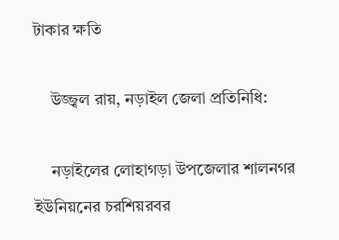টাকার ক্ষতি

    উজ্জ্বল রায়, নড়াইল জেলা প্রতিনিধি:

    নড়াইলের লোহাগড়া উপজেলার শালনগর ইউনিয়নের চরশিয়রবর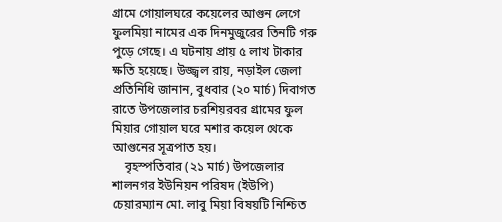গ্রামে গোয়ালঘরে কয়েলের আগুন লেগে ফুলমিয়া নামের এক দিনমুজুরের তিনটি গরু পুড়ে গেছে। এ ঘটনায় প্রায় ৫ লাখ টাকার ক্ষতি হয়েছে। উজ্জ্বল রায়, নড়াইল জেলা প্রতিনিধি জানান, বুধবার (২০ মার্চ) দিবাগত রাতে উপজেলার চরশিয়রবর গ্রামের ফুল মিয়ার গোয়াল ঘরে মশার কয়েল থেকে আগুনের সূত্রপাত হয়।
    বৃহস্পতিবার (২১ মার্চ) উপজেলার শালনগর ইউনিয়ন পরিষদ (ইউপি) চেয়ারম্যান মো. লাবু মিয়া বিষয়টি নিশ্চিত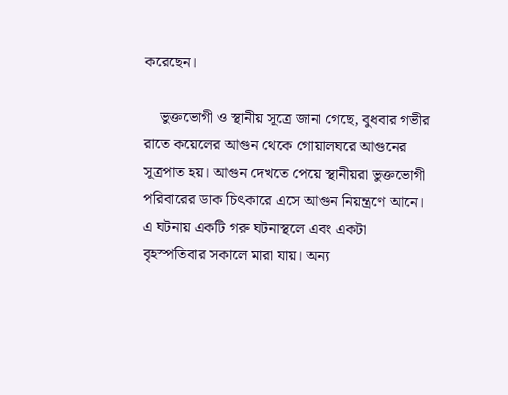করেছেন।

    ভুক্তভোগী ও স্থানীয় সূত্রে জানা গেছে, বুধবার গভীর রাতে কয়েলের আগুন থেকে গোয়ালঘরে আগুনের সূত্রপাত হয়। আগুন দেখতে পেয়ে স্থানীয়রা ভুক্তভোগী পরিবারের ডাক চিৎকারে এসে আগুন নিয়ন্ত্রণে আনে। এ ঘটনায় একটি গরু ঘটনাস্থলে এবং একটা বৃহস্পতিবার সকালে মারা যায়। অন্য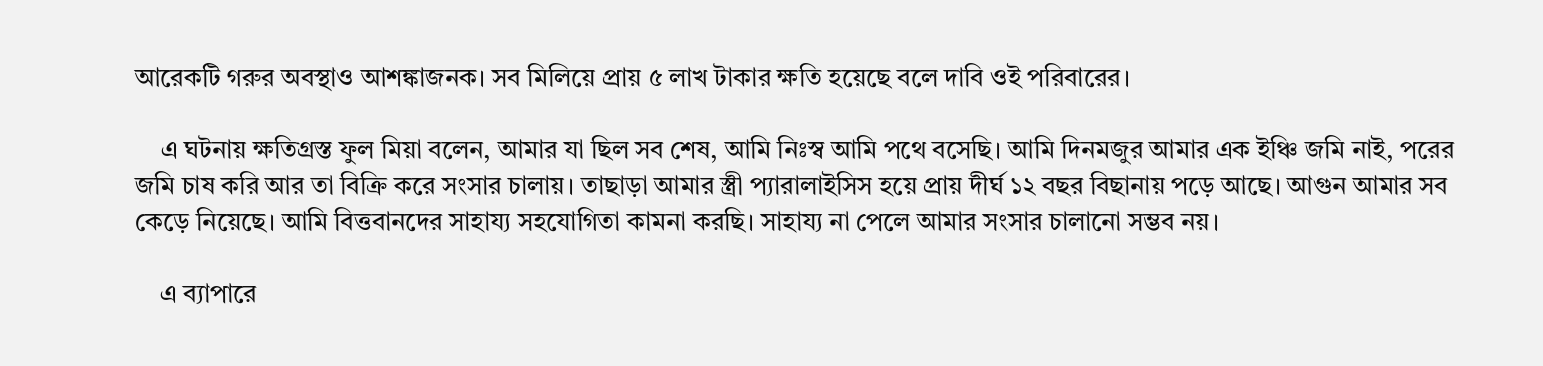আরেকটি গরুর অবস্থাও আশঙ্কাজনক। সব মিলিয়ে প্রায় ৫ লাখ টাকার ক্ষতি হয়েছে বলে দাবি ওই পরিবারের।

    এ ঘটনায় ক্ষতিগ্রস্ত ফুল মিয়া বলেন, আমার যা ছিল সব শেষ, আমি নিঃস্ব আমি পথে বসেছি। আমি দিনমজুর আমার এক ইঞ্চি জমি নাই, পরের জমি চাষ করি আর তা বিক্রি করে সংসার চালায়। তাছাড়া আমার স্ত্রী প্যারালাইসিস হয়ে প্রায় দীর্ঘ ১২ বছর বিছানায় পড়ে আছে। আগুন আমার সব কেড়ে নিয়েছে। আমি বিত্তবানদের সাহায্য সহযোগিতা কামনা করছি। সাহায্য না পেলে আমার সংসার চালানো সম্ভব নয়।

    এ ব্যাপারে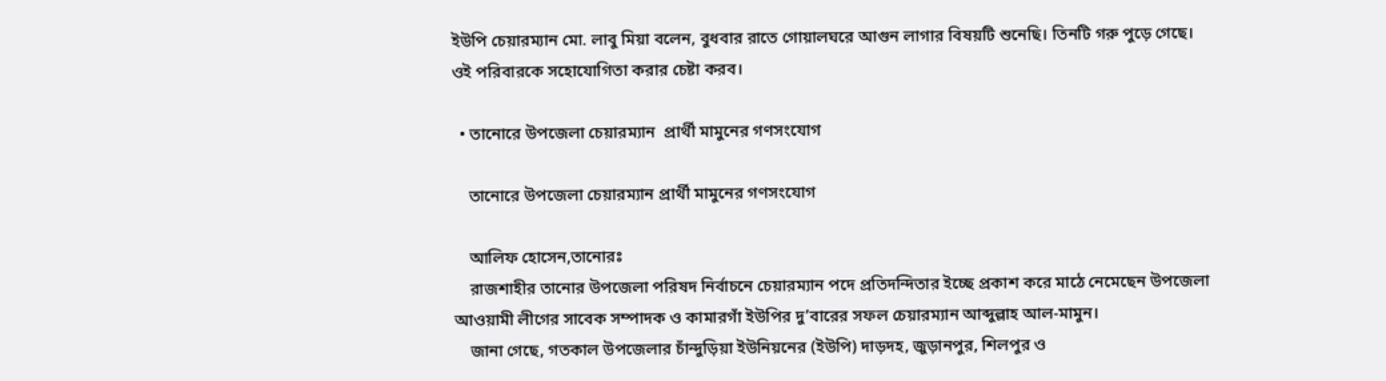ইউপি চেয়ারম্যান মো. লাবু মিয়া বলেন, বুধবার রাতে গোয়ালঘরে আগুন লাগার বিষয়টি শুনেছি। তিনটি গরু পুড়ে গেছে। ওই পরিবারকে সহোযোগিতা করার চেষ্টা করব।

  • তানোরে উপজেলা চেয়ারম্যান  প্রার্থী মামুনের গণসংযোগ

    তানোরে উপজেলা চেয়ারম্যান প্রার্থী মামুনের গণসংযোগ

    আলিফ হোসেন,তানোরঃ
    রাজশাহীর তানোর উপজেলা পরিষদ নির্বাচনে চেয়ারম্যান পদে প্রতিদন্দিতার ইচ্ছে প্রকাশ করে মাঠে নেমেছেন উপজেলা আওয়ামী লীগের সাবেক সম্পাদক ও কামারগাঁ ইউপির দু’বারের সফল চেয়ারম্যান আব্দুল্লাহ আল-মামুন।
    জানা গেছে, গতকাল উপজেলার চাঁন্দুড়িয়া ইউনিয়নের (ইউপি) দাড়দহ, জুড়ানপুর, শিলপুর ও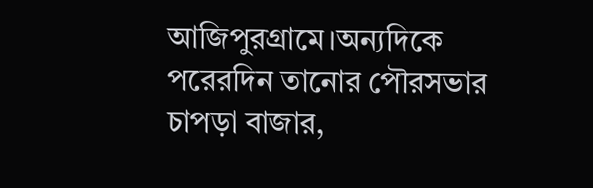আজিপুরগ্রামে।অন্যদিকে পরেরদিন তানোর পৌরসভার চাপড়া বাজার,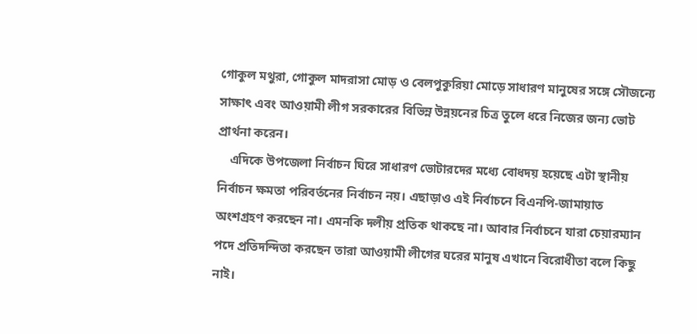গোকুল মথুরা, গোকুল মাদরাসা মোড় ও বেলপুকুরিয়া মোড়ে সাধারণ মানুষের সঙ্গে সৌজন্যে সাক্ষাৎ এবং আওয়ামী লীগ সরকারের বিভিন্ন উন্নয়নের চিত্র তুলে ধরে নিজের জন্য ভোট প্রার্থনা করেন।
    এদিকে উপজেলা নির্বাচন ঘিরে সাধারণ ভোটারদের মধ্যে বোধদয় হয়েছে এটা স্থানীয় নির্বাচন ক্ষমতা পরিবর্তনের নির্বাচন নয়। এছাড়াও এই নির্বাচনে বিএনপি-জামায়াত অংশগ্রহণ করছেন না। এমনকি দলীয় প্রতিক থাকছে না। আবার নির্বাচনে যারা চেয়ারম্যান পদে প্রতিদন্দিতা করছেন তারা আওয়ামী লীগের ঘরের মানুষ এখানে বিরোধীতা বলে কিছু নাই।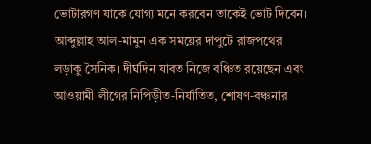ভোটারগণ যাকে যোগ্য মনে করবেন তাকেই ভোট দিবেন। আব্দুল্লাহ আল-মামুন এক সময়ের দাপুটে রাজপথের লড়াকু সৈনিক। দীর্ঘদিন যাবত নিজে বঞ্চিত রয়েছেন এবং আওয়ামী লীগের নিপিড়ীত-নির্যাতিত, শোষণ-বঞ্চনার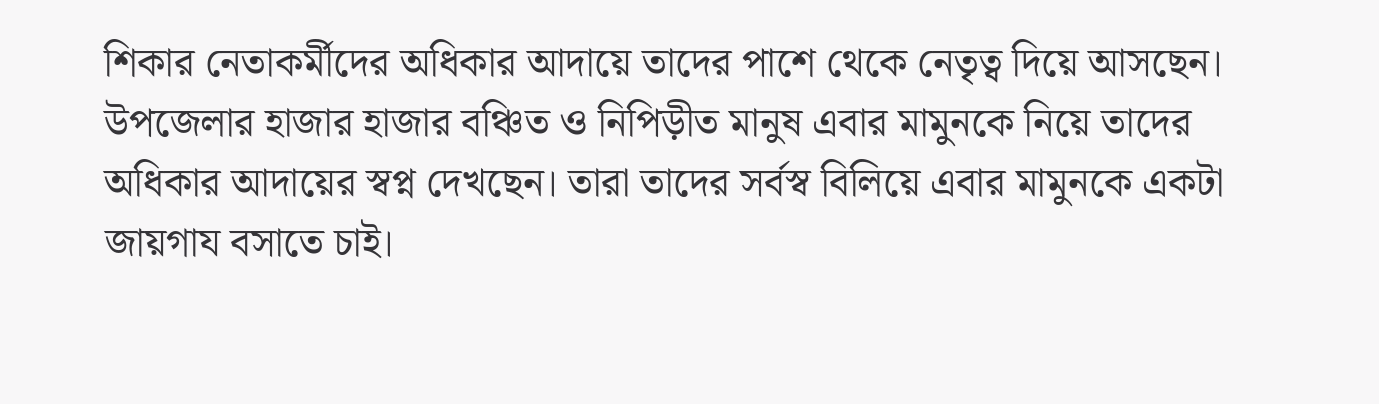শিকার নেতাকর্মীদের অধিকার আদায়ে তাদের পাশে থেকে নেতৃত্ব দিয়ে আসছেন। উপজেলার হাজার হাজার বঞ্চিত ও নিপিড়ীত মানুষ এবার মামুনকে নিয়ে তাদের অধিকার আদায়ের স্বপ্ন দেখছেন। তারা তাদের সর্বস্ব বিলিয়ে এবার মামুনকে একটা জায়গায বসাতে চাই।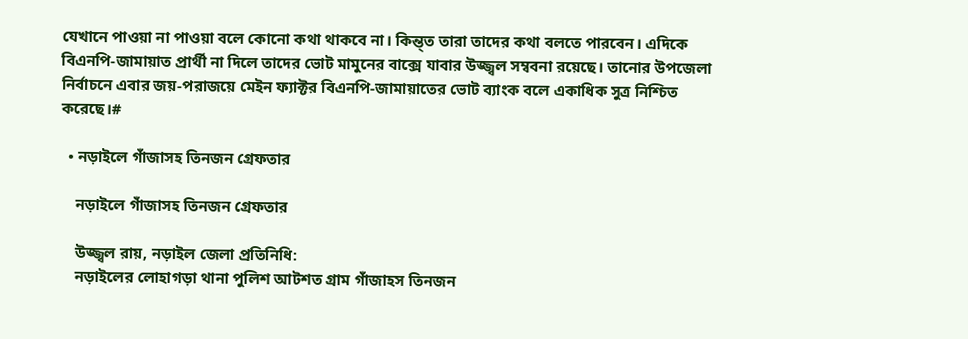যেখানে পাওয়া না পাওয়া বলে কোনো কথা থাকবে না। কিন্ত্ত তারা তাদের কথা বলতে পারবেন। এদিকে বিএনপি-জামায়াত প্রার্থী না দিলে তাদের ভোট মামুনের বাক্সে যাবার উজ্জ্বল সম্ববনা রয়েছে। তানোর উপজেলা নির্বাচনে এবার জয়-পরাজয়ে মেইন ফ্যাক্টর বিএনপি-জামায়াতের ভোট ব্যাংক বলে একাধিক সুত্র নিশ্চিত করেছে।#

  • নড়াইলে গাঁজাসহ তিনজন গ্রেফতার

    নড়াইলে গাঁজাসহ তিনজন গ্রেফতার

    উজ্জ্বল রায়, নড়াইল জেলা প্রতিনিধি:
    নড়াইলের লোহাগড়া থানা পুলিশ আটশত গ্রাম গাঁজাহস তিনজন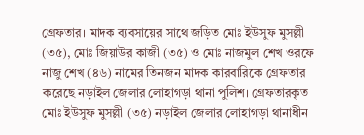গ্রেফতার। মাদক ব্যবসায়ের সাথে জড়িত মোঃ ইউসুফ মুসল্লী (৩৫), মোঃ জিয়াউর কাজী (৩৫) ও মোঃ নাজমুল শেখ ওরফে নাজু শেখ (৪৬) নামের তিনজন মাদক কারবারিকে গ্রেফতার করেছে নড়াইল জেলার লোহাগড়া থানা পুলিশ। গ্রেফতারকৃত মোঃ ইউসুফ মুসল্লী (৩৫) নড়াইল জেলার লোহাগড়া থানাধীন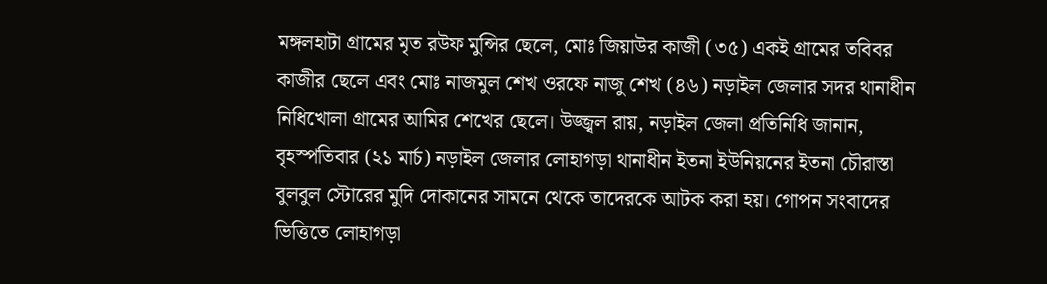মঙ্গলহাটা গ্রামের মৃত রউফ মুন্সির ছেলে, মোঃ জিয়াউর কাজী (৩৫) একই গ্রামের তবিবর কাজীর ছেলে এবং মোঃ নাজমুল শেখ ওরফে নাজু শেখ (৪৬) নড়াইল জেলার সদর থানাধীন নিধিখোলা গ্রামের আমির শেখের ছেলে। উজ্জ্বল রায়, নড়াইল জেলা প্রতিনিধি জানান, বৃহস্পতিবার (২১ মার্চ) নড়াইল জেলার লোহাগড়া থানাধীন ইতনা ইউনিয়নের ইতনা চৌরাস্তা বুলবুল স্টোরের মুদি দোকানের সামনে থেকে তাদেরকে আটক করা হয়। গোপন সংবাদের ভিত্তিতে লোহাগড়া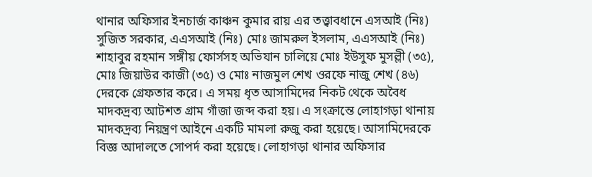থানার অফিসার ইনচার্জ কাঞ্চন কুমার রায় এর তত্ত্বাবধানে এসআই (নিঃ) সুজিত সরকার, এএসআই (নিঃ) মোঃ জামরুল ইসলাম, এএসআই (নিঃ) শাহাবুর রহমান সঙ্গীয় ফোর্সসহ অভিযান চালিয়ে মোঃ ইউসুফ মুসল্লী (৩৫), মোঃ জিয়াউর কাজী (৩৫) ও মোঃ নাজমুল শেখ ওরফে নাজু শেখ (৪৬) দেরকে গ্রেফতার করে। এ সময় ধৃত আসামিদের নিকট থেকে অবৈধ মাদকদ্রব্য আটশত গ্রাম গাঁজা জব্দ করা হয়। এ সংক্রান্তে লোহাগড়া থানায় মাদকদ্রব্য নিয়ন্ত্রণ আইনে একটি মামলা রুজু করা হয়েছে। আসামিদেরকে বিজ্ঞ আদালতে সোপর্দ করা হয়েছে। লোহাগড়া থানার অফিসার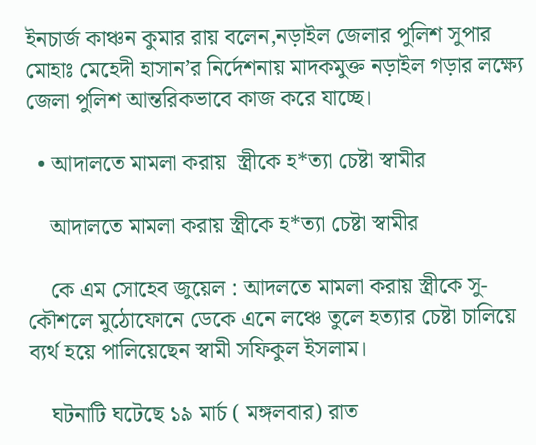ইনচার্জ কাঞ্চন কুমার রায় বলেন,নড়াইল জেলার পুলিশ সুপার মোহাঃ মেহেদী হাসান’র নির্দেশনায় মাদকমুক্ত নড়াইল গড়ার লক্ষ্যে জেলা পুলিশ আন্তরিকভাবে কাজ করে যাচ্ছে।

  • আদালতে মামলা করায়  স্ত্রীকে হ*ত্যা চেষ্টা স্বামীর

    আদালতে মামলা করায় স্ত্রীকে হ*ত্যা চেষ্টা স্বামীর

    কে এম সোহেব জুয়েল : আদলতে মামলা করায় স্ত্রীকে সু- কৌশলে মুঠোফোনে ডেকে এনে লঞ্চে তুলে হত্যার চেষ্টা চালিয়ে ব্যর্থ হয়ে পালিয়েছেন স্বামী সফিকুল ইসলাম।

    ঘটনাটি ঘটেছে ১৯ মার্চ ( মঙ্গলবার) রাত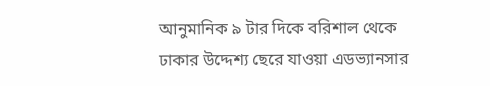আনুমানিক ৯ টার দিকে বরিশাল থেকে ঢাকার উদ্দেশ্য ছেরে যাওয়া এডভ্যানসার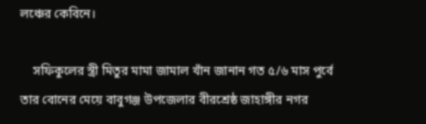লঞ্চের কেবিনে।

    সফিকুলের স্ত্রী মিতুর মামা জামাল খাঁন জানান গত ৫/৬ মাস পুর্বে তার বোনের মেয়ে বাবুগঞ্জ উপজেলার বীরশ্রেষ্ঠ জাহাঙ্গীর নগর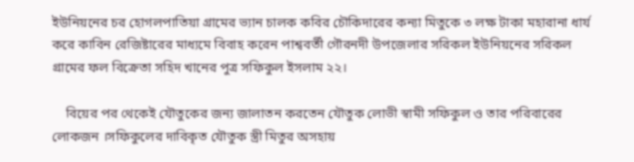ইউনিয়নের চর হোগলপাতিয়া গ্রামের ভ্যান চালক কবির চৌকিদারের কন্যা মিতুকে ৩ লক্ষ টাকা মহারানা ধার্য করে কাবিন রেজিষ্টারের মাধ্যমে বিবাহ করেন পাশ্ববর্তী গৌরনদী উপজেলার সরিকল ইউনিয়নের সরিকল গ্রামের ফল বিক্রেতা সহিদ খানের পুত্র সফিকুল ইসলাম ২২।

    বিয়ের পর থেকেই যৌতুকের জন্য জালাতন করতেন যৌতুক লোভী স্বামী সফিকুল ও তার পরিবারের লোকজন ।সফিকুলের দাবিকৃত যৌতুক স্ত্রী মিতুর অসহায়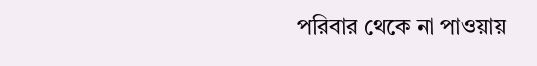পরিবার থেকে না পাওয়ায়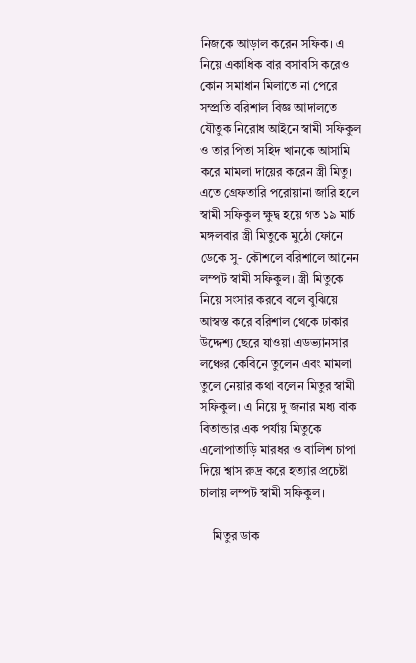নিজকে আড়াল করেন সফিক। এ নিয়ে একাধিক বার বসাবসি করেও কোন সমাধান মিলাতে না পেরে সম্প্রতি বরিশাল বিজ্ঞ আদালতে যৌতুক নিরোধ আইনে স্বামী সফিকুল ও তার পিতা সহিদ খানকে আসামি করে মামলা দায়ের করেন স্ত্রী মিতু। এতে গ্রেফতারি পরোয়ানা জারি হলে স্বামী সফিকুল ক্ষুদ্ব হয়ে গত ১৯ মার্চ মঙ্গলবার স্ত্রী মিতুকে মুঠো ফোনে ডেকে সু- কৌশলে বরিশালে আনেন লম্পট স্বামী সফিকুল। স্ত্রী মিতুকে নিয়ে সংসার করবে বলে বুঝিয়ে আস্বস্ত করে বরিশাল থেকে ঢাকার উদ্দেশ্য ছেরে যাওয়া এডভ্যানসার লঞ্চের কেবিনে তুলেন এবং মামলা তুলে নেয়ার কথা বলেন মিতুর স্বামী সফিকুল। এ নিয়ে দু জনার মধ্য বাক বিতান্ডার এক পর্যায় মিতুকে এলোপাতাড়ি মারধর ও বালিশ চাপা দিয়ে শ্বাস রুদ্র করে হত্যার প্রচেষ্টা চালায় লম্পট স্বামী সফিকুল।

    মিতুর ডাক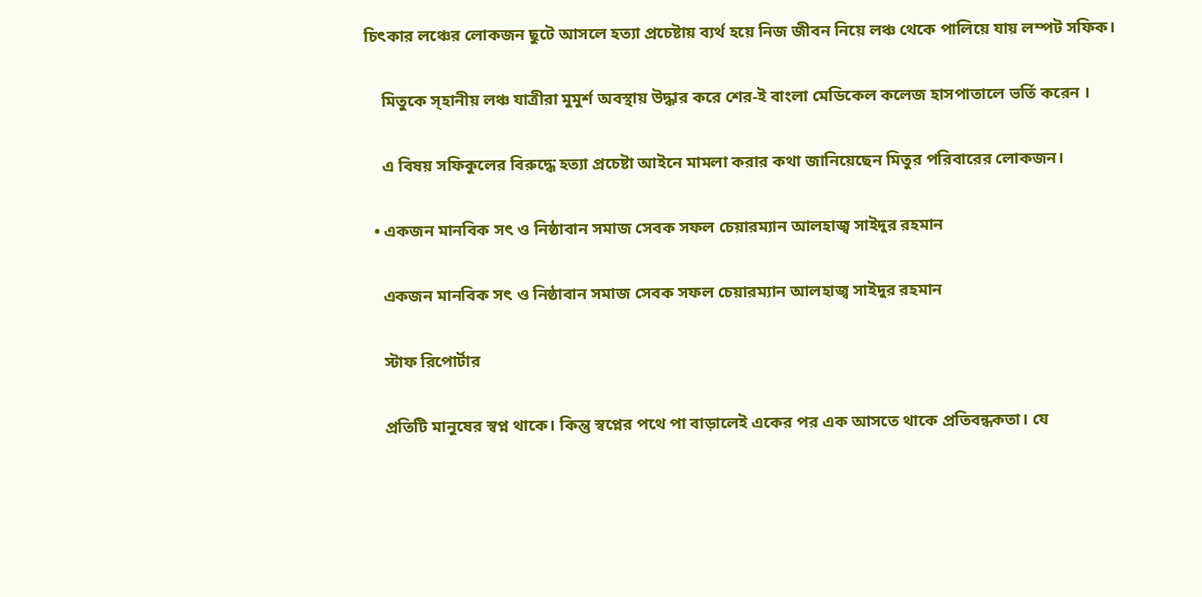চিৎকার লঞ্চের লোকজন ছুটে আসলে হত্যা প্রচেষ্টায় ব্যর্থ হয়ে নিজ জীবন নিয়ে লঞ্চ থেকে পালিয়ে যায় লম্পট সফিক।

    মিতুকে স্হানীয় লঞ্চ যাত্রীরা মুমুর্শ অবস্থায় উদ্ধার করে শের-ই বাংলা মেডিকেল কলেজ হাসপাতালে ভর্তি করেন ।

    এ বিষয় সফিকুলের বিরুদ্ধে হত্যা প্রচেষ্টা আইনে মামলা করার কথা জানিয়েছেন মিতুর পরিবারের লোকজন।

  • একজন মানবিক সৎ ও নিষ্ঠাবান সমাজ সেবক সফল চেয়ারম্যান আলহাজ্ব সাইদুর রহমান

    একজন মানবিক সৎ ও নিষ্ঠাবান সমাজ সেবক সফল চেয়ারম্যান আলহাজ্ব সাইদুর রহমান

    স্টাফ রিপোর্টার

    প্রতিটি মানুষের স্বপ্ন থাকে। কিন্তু স্বপ্নের পথে পা বাড়ালেই একের পর এক আসতে থাকে প্রতিবন্ধকতা। যে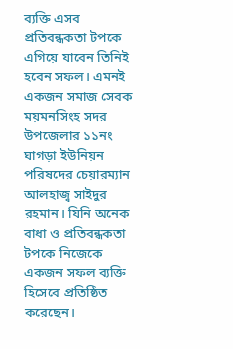ব্যক্তি এসব প্রতিবন্ধকতা টপকে এগিয়ে যাবেন তিনিই হবেন সফল। এমনই একজন সমাজ সেবক ময়মনসিংহ সদর উপজেলার ১১নং ঘাগড়া ইউনিয়ন পরিষদের চেয়ারম্যান আলহাজ্ব সাইদুর রহমান। যিনি অনেক বাধা ও প্রতিবন্ধকতা টপকে নিজেকে একজন সফল ব্যক্তি হিসেবে প্রতিষ্ঠিত করেছেন।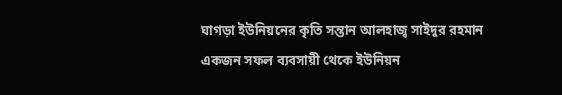ঘাগড়া ইউনিয়নের কৃতি সন্তান আলহাজ্ব সাইদুর রহমান একজন সফল ব্যবসায়ী থেকে ইউনিয়ন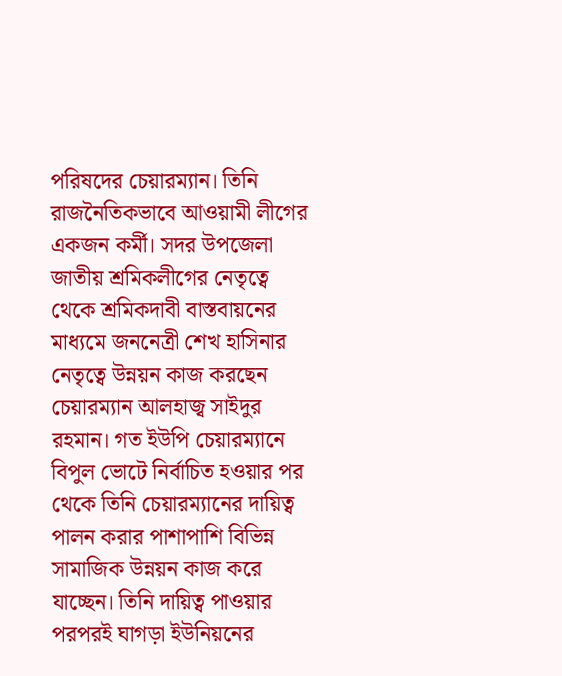পরিষদের চেয়ারম্যান। তিনি রাজনৈতিকভাবে আওয়ামী লীগের একজন কর্মী। সদর উপজেলা জাতীয় শ্রমিকলীগের নেতৃত্বে থেকে শ্রমিকদাবী বাস্তবায়নের মাধ্যমে জননেত্রী শেখ হাসিনার নেতৃত্বে উন্নয়ন কাজ করছেন চেয়ারম্যান আলহাজ্ব সাইদুর রহমান। গত ইউপি চেয়ারম্যানে বিপুল ভোটে নির্বাচিত হওয়ার পর থেকে তিনি চেয়ারম্যানের দায়িত্ব পালন করার পাশাপাশি বিভিন্ন সামাজিক উন্নয়ন কাজ করে যাচ্ছেন। তিনি দায়িত্ব পাওয়ার পরপরই ঘাগড়া ইউনিয়নের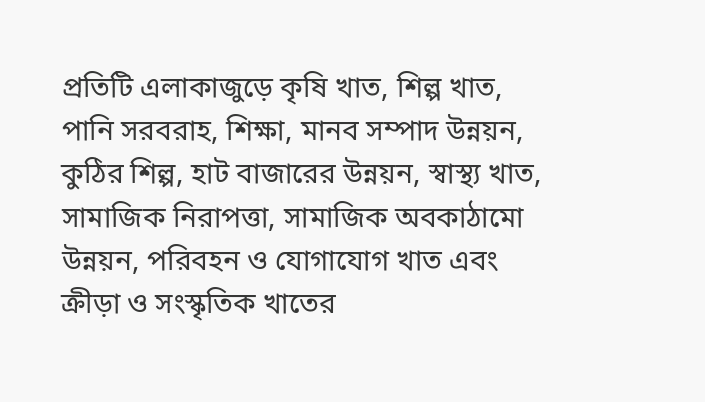প্রতিটি এলাকাজুড়ে কৃষি খাত, শিল্প খাত, পানি সরবরাহ, শিক্ষা, মানব সম্পাদ উন্নয়ন, কুঠির শিল্প, হাট বাজারের উন্নয়ন, স্বাস্থ্য খাত, সামাজিক নিরাপত্তা, সামাজিক অবকাঠামো উন্নয়ন, পরিবহন ও যোগাযোগ খাত এবং ক্রীড়া ও সংস্কৃতিক খাতের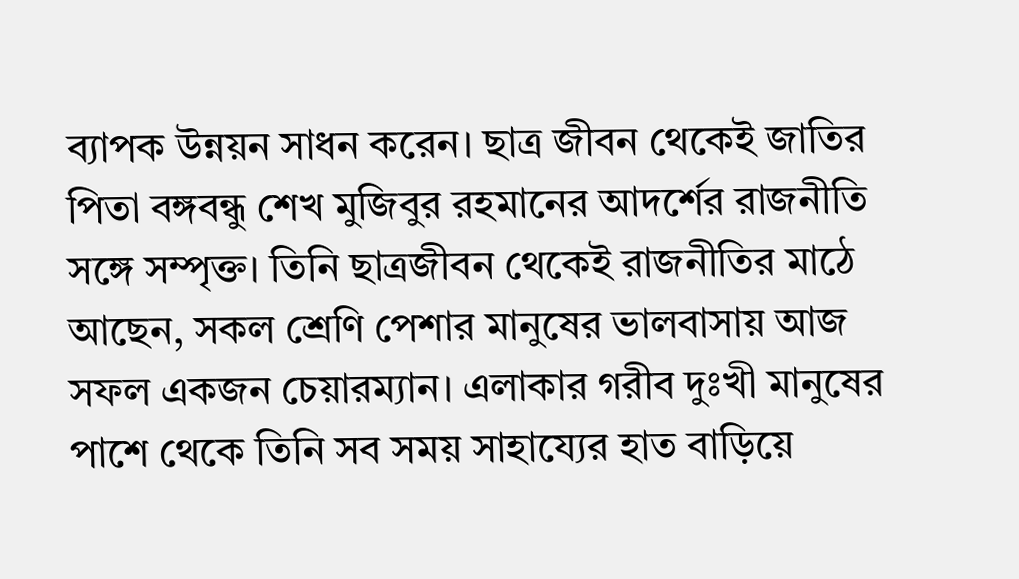ব্যাপক উন্নয়ন সাধন করেন। ছাত্র জীবন থেকেই জাতির পিতা বঙ্গবন্ধু শেখ মুজিবুর রহমানের আদর্শের রাজনীতি সঙ্গে সম্পৃক্ত। তিনি ছাত্রজীবন থেকেই রাজনীতির মাঠে আছেন, সকল শ্রেণি পেশার মানুষের ভালবাসায় আজ সফল একজন চেয়ারম্যান। এলাকার গরীব দুঃখী মানুষের পাশে থেকে তিনি সব সময় সাহায্যের হাত বাড়িয়ে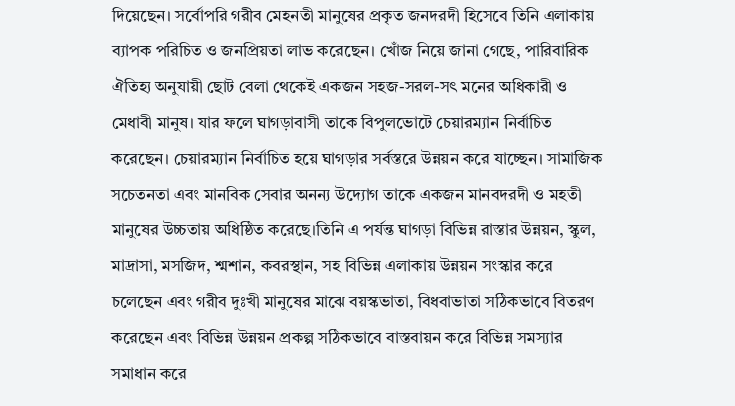দিয়েছেন। সর্বোপরি গরীব মেহনতী মানুষের প্রকৃত জনদরদী হিসেবে তিনি এলাকায় ব্যাপক পরিচিত ও জনপ্রিয়তা লাভ করেছেন। খোঁজ নিয়ে জানা গেছে, পারিবারিক ঐতিহ্য অনুযায়ী ছোট বেলা থেকেই একজন সহজ-সরল-সৎ মনের অধিকারী ও মেধাবী মানুষ। যার ফলে ঘাগড়াবাসী তাকে বিপুলভোটে চেয়ারম্যান নির্বাচিত করেছেন। চেয়ারম্যান নির্বাচিত হয়ে ঘাগড়ার সর্বস্তরে উন্নয়ন করে যাচ্ছেন। সামাজিক সচেতনতা এবং মানবিক সেবার অনন্য উদ্যোগ তাকে একজন মানবদরদী ও মহতী মানুষের উচ্চতায় অধিষ্ঠিত করেছে।তিনি এ পর্যন্ত ঘাগড়া বিভিন্ন রাস্তার উন্নয়ন, স্কুল, মাদ্রাসা, মসজিদ, শ্মশান, কবরস্থান, সহ বিভিন্ন এলাকায় উন্নয়ন সংস্কার করে চলেছেন এবং গরীব দুঃখী মানুষের মাঝে বয়স্কভাতা, বিধবাভাতা সঠিকভাবে বিতরণ করেছেন এবং বিভিন্ন উন্নয়ন প্রকল্প সঠিকভাবে বাস্তবায়ন করে বিভিন্ন সমস্যার সমাধান করে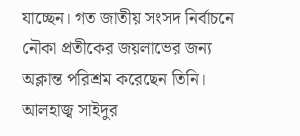যাচ্ছেন। গত জাতীয় সংসদ নির্বাচনে নৌকা প্রতীকের জয়লাভের জন্য অক্লান্ত পরিশ্রম করেছেন তিনি। আলহাজ্ব সাইদুর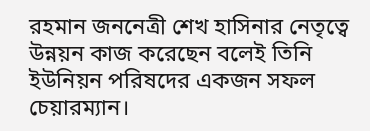রহমান জননেত্রী শেখ হাসিনার নেতৃত্বে উন্নয়ন কাজ করেছেন বলেই তিনি ইউনিয়ন পরিষদের একজন সফল চেয়ারম্যান।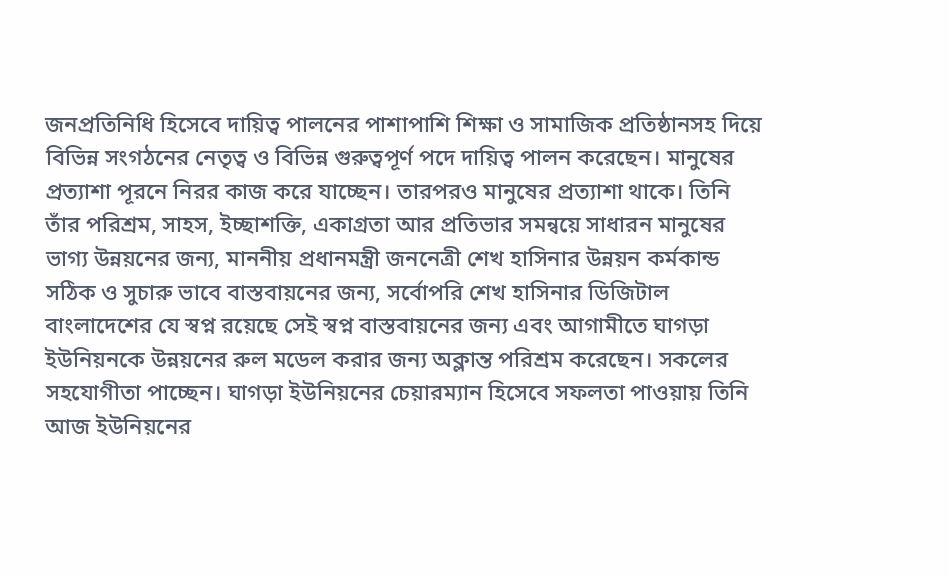জনপ্রতিনিধি হিসেবে দায়িত্ব পালনের পাশাপাশি শিক্ষা ও সামাজিক প্রতিষ্ঠানসহ দিয়ে বিভিন্ন সংগঠনের নেতৃত্ব ও বিভিন্ন গুরুত্বপূর্ণ পদে দায়িত্ব পালন করেছেন। মানুষের প্রত্যাশা পূরনে নিরর কাজ করে যাচ্ছেন। তারপরও মানুষের প্রত্যাশা থাকে। তিনি তাঁর পরিশ্রম, সাহস, ইচ্ছাশক্তি, একাগ্রতা আর প্রতিভার সমন্বয়ে সাধারন মানুষের ভাগ্য উন্নয়নের জন্য, মাননীয় প্রধানমন্ত্রী জননেত্রী শেখ হাসিনার উন্নয়ন কর্মকান্ড সঠিক ও সুচারু ভাবে বাস্তবায়নের জন্য, সর্বোপরি শেখ হাসিনার ডিজিটাল বাংলাদেশের যে স্বপ্ন রয়েছে সেই স্বপ্ন বাস্তবায়নের জন্য এবং আগামীতে ঘাগড়া ইউনিয়নকে উন্নয়নের রুল মডেল করার জন্য অক্লান্ত পরিশ্রম করেছেন। সকলের সহযোগীতা পাচ্ছেন। ঘাগড়া ইউনিয়নের চেয়ারম্যান হিসেবে সফলতা পাওয়ায় তিনি আজ ইউনিয়নের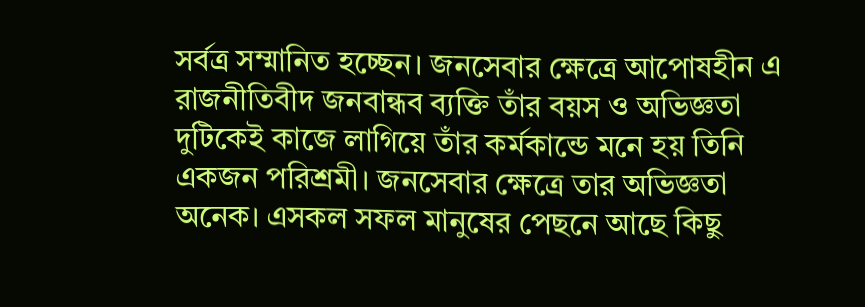সর্বত্র সম্মানিত হচ্ছেন। জনসেবার ক্ষেত্রে আপোষহীন এ রাজনীতিবীদ জনবান্ধব ব্যক্তি তাঁর বয়স ও অভিজ্ঞতা দুটিকেই কাজে লাগিয়ে তাঁর কর্মকান্ডে মনে হয় তিনি একজন পরিশ্রমী। জনসেবার ক্ষেত্রে তার অভিজ্ঞতা অনেক। এসকল সফল মানুষের পেছনে আছে কিছু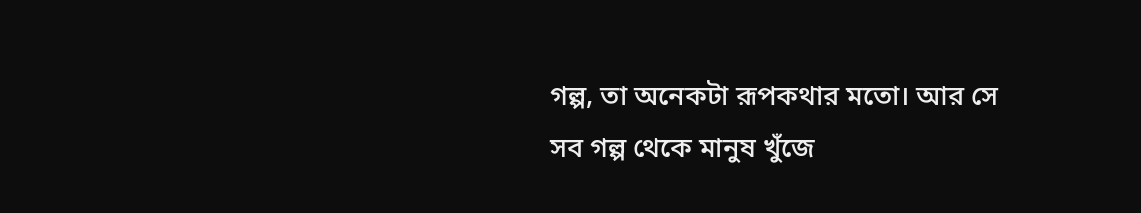গল্প, তা অনেকটা রূপকথার মতো। আর সে সব গল্প থেকে মানুষ খুঁজে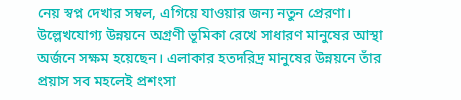নেয় স্বপ্ন দেখার সম্বল, এগিয়ে যাওয়ার জন্য নতুন প্রেরণা। উল্লেখযোগ্য উন্নয়নে অগ্রণী ভূমিকা রেখে সাধারণ মানুষের আস্থা অর্জনে সক্ষম হয়েছেন। এলাকার হতদরিদ্র মানুষের উন্নয়নে তাঁর প্রয়াস সব মহলেই প্রশংসা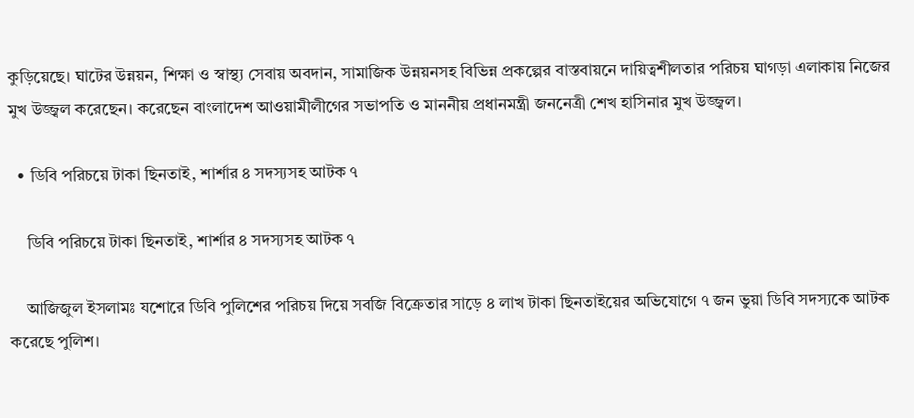কুড়িয়েছে। ঘাটের উন্নয়ন, শিক্ষা ও স্বাস্থ্য সেবায় অবদান, সামাজিক উন্নয়নসহ বিভিন্ন প্রকল্পের বাস্তবায়নে দায়িত্বশীলতার পরিচয় ঘাগড়া এলাকায় নিজের মুখ উজ্জ্বল করেছেন। করেছেন বাংলাদেশ আওয়ামীলীগের সভাপতি ও মাননীয় প্রধানমন্ত্রী জননেত্রী শেখ হাসিনার মুখ উজ্জ্বল।

  • ডিবি পরিচয়ে টাকা ছিনতাই, শার্শার ৪ সদস্যসহ আটক ৭

    ডিবি পরিচয়ে টাকা ছিনতাই, শার্শার ৪ সদস্যসহ আটক ৭

    আজিজুল ইসলামঃ যশোরে ডিবি পুলিশের পরিচয় দিয়ে সবজি বিক্রেতার সাড়ে ৪ লাখ টাকা ছিনতাইয়ের অভিযোগে ৭ জন ভুয়া ডিবি সদস্যকে আটক করেছে পুলিশ।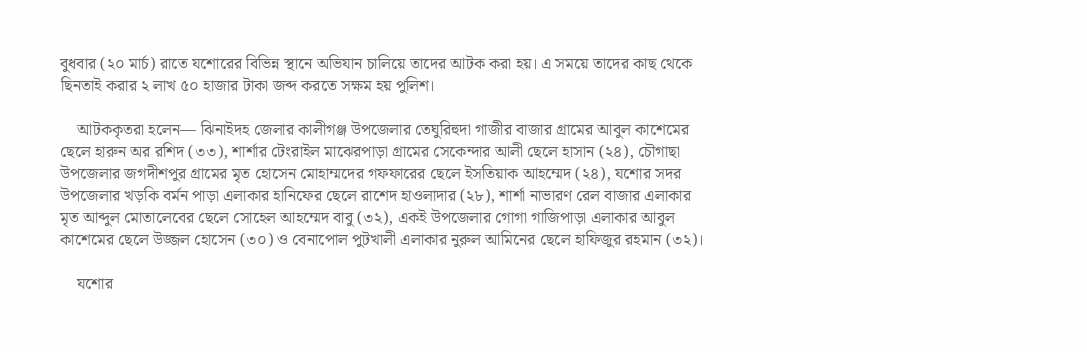বুধবার (২০ মার্চ) রাতে যশোরের বিভিন্ন স্থানে অভিযান চালিয়ে তাদের আটক করা হয়। এ সময়ে তাদের কাছ থেকে ছিনতাই করার ২ লাখ ৫০ হাজার টাকা জব্দ করতে সক্ষম হয় পুলিশ।

    আটককৃতরা হলেন— ঝিনাইদহ জেলার কালীগঞ্জ উপজেলার তেঘুরিহুদা গাজীর বাজার গ্রামের আবুল কাশেমের ছেলে হারুন অর রশিদ (৩৩), শার্শার টেংরাইল মাঝেরপাড়া গ্রামের সেকেন্দার আলী ছেলে হাসান (২৪), চৌগাছা উপজেলার জগদীশপুর গ্রামের মৃত হোসেন মোহাম্মদের গফফারের ছেলে ইসতিয়াক আহম্মেদ (২৪), যশোর সদর উপজেলার খড়কি বর্মন পাড়া এলাকার হানিফের ছেলে রাশেদ হাওলাদার (২৮), শার্শা নাভারণ রেল বাজার এলাকার মৃত আব্দুল মোতালেবের ছেলে সোহেল আহম্মেদ বাবু (৩২), একই উপজেলার গোগা গাজিপাড়া এলাকার আবুল কাশেমের ছেলে উজ্জল হোসেন (৩০) ও বেনাপোল পুটখালী এলাকার নুরুল আমিনের ছেলে হাফিজুর রহমান (৩২)।

    যশোর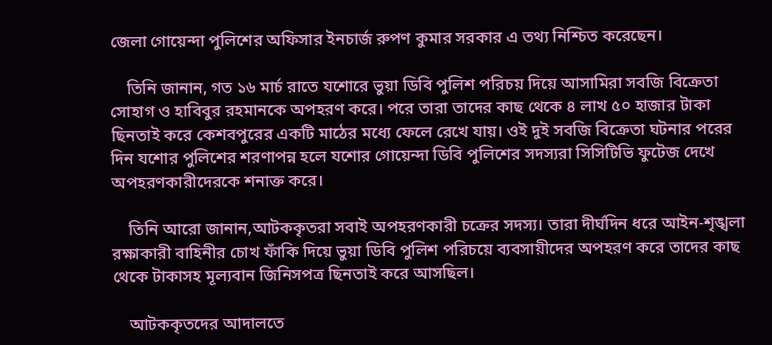জেলা গোয়েন্দা পুলিশের অফিসার ইনচার্জ রুপণ কুমার সরকার এ তথ্য নিশ্চিত করেছেন।

    তিনি জানান, গত ১৬ মার্চ রাতে যশোরে ভুয়া ডিবি পুলিশ পরিচয় দিয়ে আসামিরা সবজি বিক্রেতা সোহাগ ও হাবিবুর রহমানকে অপহরণ করে। পরে তারা তাদের কাছ থেকে ৪ লাখ ৫০ হাজার টাকা ছিনতাই করে কেশবপুরের একটি মাঠের মধ্যে ফেলে রেখে যায়। ওই দুই সবজি বিক্রেতা ঘটনার পরের দিন যশোর পুলিশের শরণাপন্ন হলে যশোর গোয়েন্দা ডিবি পুলিশের সদস্যরা সিসিটিভি ফুটেজ দেখে অপহরণকারীদেরকে শনাক্ত করে।

    তিনি আরো জানান,আটককৃতরা সবাই অপহরণকারী চক্রের সদস্য। তারা দীর্ঘদিন ধরে আইন-শৃঙ্খলা রক্ষাকারী বাহিনীর চোখ ফাঁকি দিয়ে ভুয়া ডিবি পুলিশ পরিচয়ে ব্যবসায়ীদের অপহরণ করে তাদের কাছ থেকে টাকাসহ মূল্যবান জিনিসপত্র ছিনতাই করে আসছিল।

    আটককৃতদের আদালতে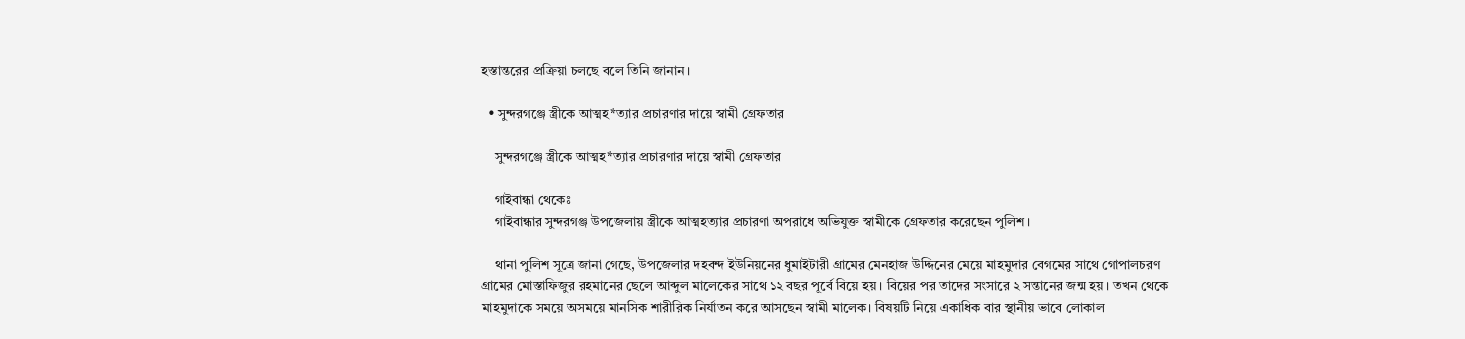হস্তান্তরের প্রক্রিয়া চলছে বলে তিনি জানান।

  • সুন্দরগঞ্জে স্ত্রীকে আত্মহ*ত্যার প্রচারণার দায়ে স্বামী গ্রেফতার

    সুন্দরগঞ্জে স্ত্রীকে আত্মহ*ত্যার প্রচারণার দায়ে স্বামী গ্রেফতার

    গাইবান্ধা থেকেঃ
    গাইবান্ধার সুন্দরগঞ্জ উপজেলায় স্ত্রীকে আত্মহত্যার প্রচারণা অপরাধে অভিযুক্ত স্বামীকে গ্রেফতার করেছেন পুলিশ।

    থানা পুলিশ সূত্রে জানা গেছে, উপজেলার দহবন্দ ইউনিয়নের ধুমাইটারী গ্রামের মেনহাজ উদ্দিনের মেয়ে মাহমুদার বেগমের সাথে গোপালচরণ গ্রামের মোস্তাফিজুর রহমানের ছেলে আব্দুল মালেকের সাথে ১২ বছর পূর্বে বিয়ে হয়। বিয়ের পর তাদের সংসারে ২ সন্তানের জন্ম হয়। তখন থেকে মাহমুদাকে সময়ে অসময়ে মানসিক শারীরিক নির্যাতন করে আসছেন স্বামী মালেক। বিষয়টি নিয়ে একাধিক বার স্থানীয় ভাবে লোকাল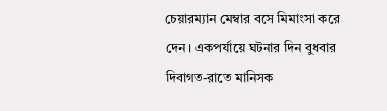চেয়ারম্যান মেম্বার বসে মিমাংসা করে দেন। একপর্যায়ে ঘটনার দিন বুধবার দিবাগত-রাতে মানিসক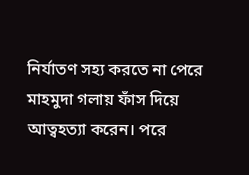নির্যাতণ সহ্য করতে না পেরে মাহমুদা গলায় ফাঁস দিয়ে আত্বহত্যা করেন। পরে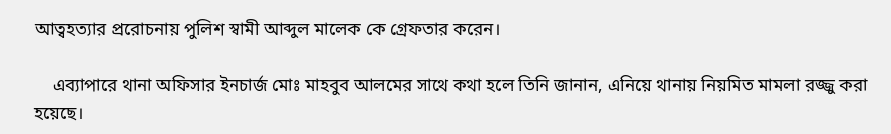আত্বহত্যার প্ররোচনায় পুলিশ স্বামী আব্দুল মালেক কে গ্রেফতার করেন।

    এব্যাপারে থানা অফিসার ইনচার্জ মোঃ মাহবুব আলমের সাথে কথা হলে তিনি জানান, এনিয়ে থানায় নিয়মিত মামলা রজ্জু করা হয়েছে।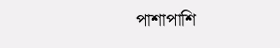পাশাপাশি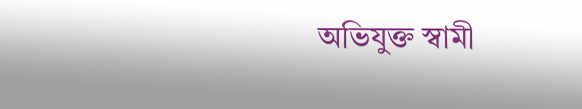অভিযুক্ত স্বামী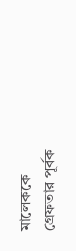মালেককে গ্রেফতার পূর্বক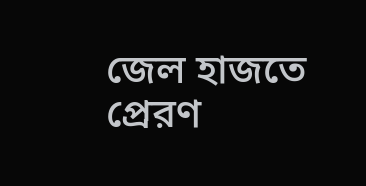জেল হাজতে প্রেরণ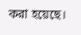করা হয়েছে।